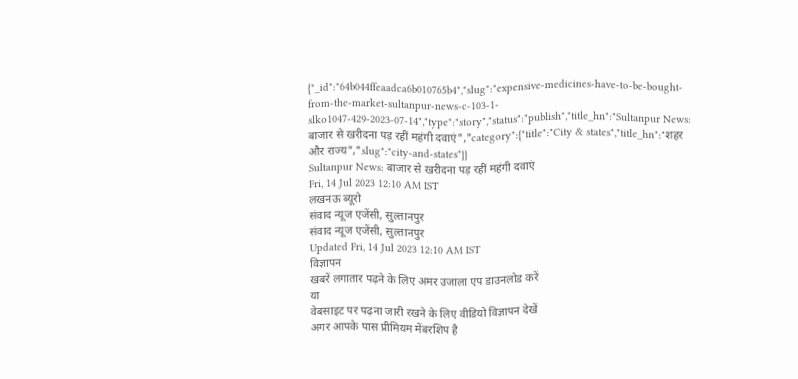{"_id":"64b044ffeaadca6b010765b4","slug":"expensive-medicines-have-to-be-bought-from-the-market-sultanpur-news-c-103-1-slko1047-429-2023-07-14","type":"story","status":"publish","title_hn":"Sultanpur News: बाजार से खरीदना पड़ रहीं महंगी दवाएं","category":{"title":"City & states","title_hn":"शहर और राज्य","slug":"city-and-states"}}
Sultanpur News: बाजार से खरीदना पड़ रहीं महंगी दवाएं
Fri, 14 Jul 2023 12:10 AM IST
लखनऊ ब्यूरो
संवाद न्यूज एजेंसी, सुल्तानपुर
संवाद न्यूज एजेंसी, सुल्तानपुर
Updated Fri, 14 Jul 2023 12:10 AM IST
विज्ञापन
खबरें लगातार पढ़ने के लिए अमर उजाला एप डाउनलोड करें
या
वेबसाइट पर पढ़ना जारी रखने के लिए वीडियो विज्ञापन देखें
अगर आपके पास प्रीमियम मेंबरशिप है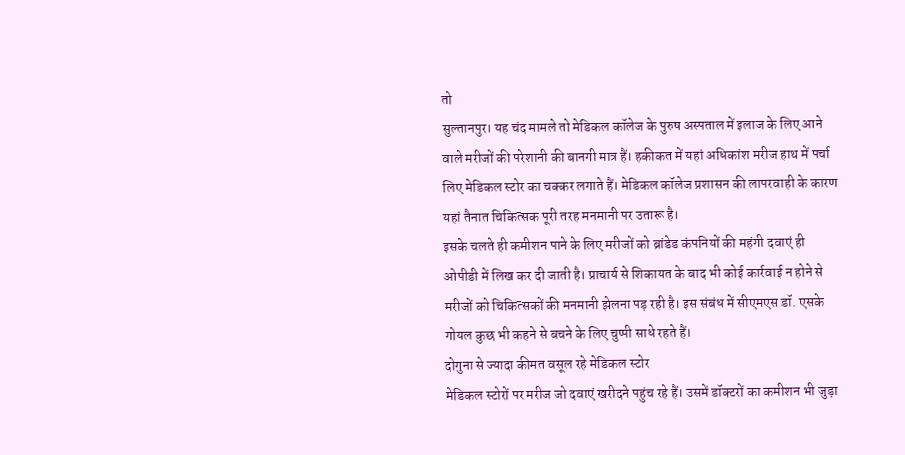तो
सुल्तानपुर। यह चंद मामले तो मेडिकल कॉलेज के पुरुष अस्पताल में इलाज के लिए आने वाले मरीजों की परेशानी की बानगी मात्र हैं। हकीकत में यहां अधिकांश मरीज हाथ में पर्चा लिए मेडिकल स्टोर का चक्कर लगाते हैं। मेडिकल कॉलेज प्रशासन की लापरवाही के कारण यहां तैनात चिकित्सक पूरी तरह मनमानी पर उतारू है।
इसके चलते ही कमीशन पाने के लिए मरीजों को ब्रांडेड कंपनियों की महंगी दवाएं ही ओपीडी में लिख कर दी जाती है। प्राचार्य से शिकायत के बाद भी कोई कार्रवाई न होने से मरीजों को चिकित्सकों की मनमानी झेलना पड़ रही है। इस संबंध में सीएमएस डॉ. एसके गोयल कुछ भी कहने से बचने के लिए चुप्पी साधे रहते हैं।
दोगुना से ज्यादा कीमत वसूल रहे मेडिकल स्टोर
मेडिकल स्टोरों पर मरीज जो दवाएं खरीदने पहुंच रहे हैं। उसमें डॉक्टरों का कमीशन भी जुड़ा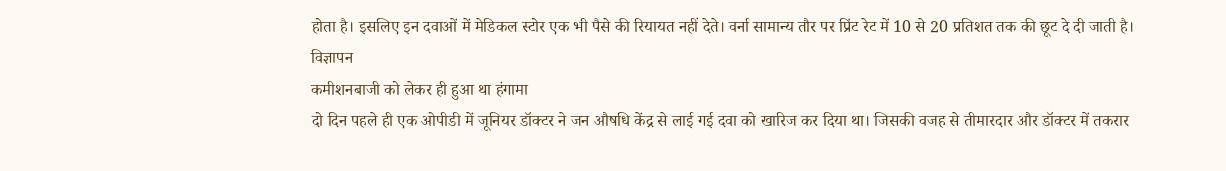होता है। इसलिए इन दवाओं में मेडिकल स्टोर एक भी पैसे की रियायत नहीं देते। वर्ना सामान्य तौर पर प्रिंट रेट में 10 से 20 प्रतिशत तक की छूट दे दी जाती है।
विज्ञापन
कमीशनबाजी को लेकर ही हुआ था हंगामा
दो दिन पहले ही एक ओपीडी में जूनियर डॉक्टर ने जन औषधि केंद्र से लाई गई दवा को खारिज कर दिया था। जिसकी वजह से तीमारदार और डॉक्टर में तकरार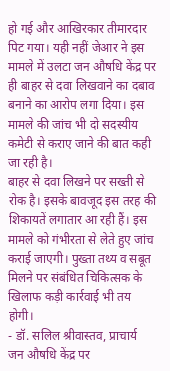हो गई और आखिरकार तीमारदार पिट गया। यही नहीं जेआर ने इस मामले में उलटा जन औषधि केंद्र पर ही बाहर से दवा लिखवाने का दबाव बनाने का आरोप लगा दिया। इस मामले की जांच भी दो सदस्यीय कमेटी से कराए जाने की बात कही जा रही है।
बाहर से दवा लिखने पर सख्ती से रोक है। इसके बावजूद इस तरह की शिकायतें लगातार आ रही हैं। इस मामले को गंभीरता से लेते हुए जांच कराई जाएगी। पुख्ता तथ्य व सबूत मिलने पर संबंधित चिकित्सक के खिलाफ कड़ी कार्रवाई भी तय होगी।
- डॉ. सलिल श्रीवास्तव, प्राचार्य
जन औषधि केंद्र पर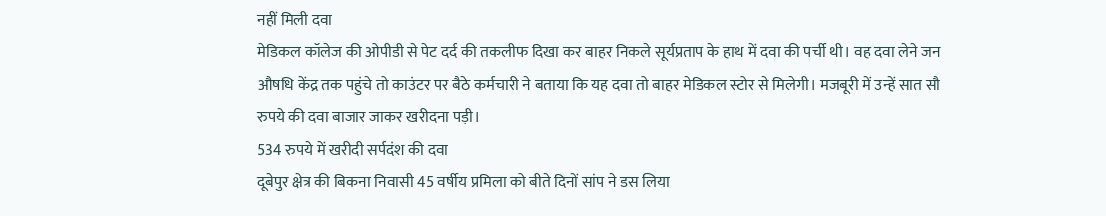नहीं मिली दवा
मेडिकल कॉलेज की ओपीडी से पेट दर्द की तकलीफ दिखा कर बाहर निकले सूर्यप्रताप के हाथ में दवा की पर्ची थी। वह दवा लेने जन औषधि केंद्र तक पहुंचे तो काउंटर पर बैठे कर्मचारी ने बताया कि यह दवा तो बाहर मेडिकल स्टोर से मिलेगी। मजबूरी में उन्हें सात सौ रुपये की दवा बाजार जाकर खरीदना पड़ी।
534 रुपये में खरीदी सर्पदंश की दवा
दूबेपुर क्षेत्र की बिकना निवासी 45 वर्षीय प्रमिला को बीते दिनों सांप ने डस लिया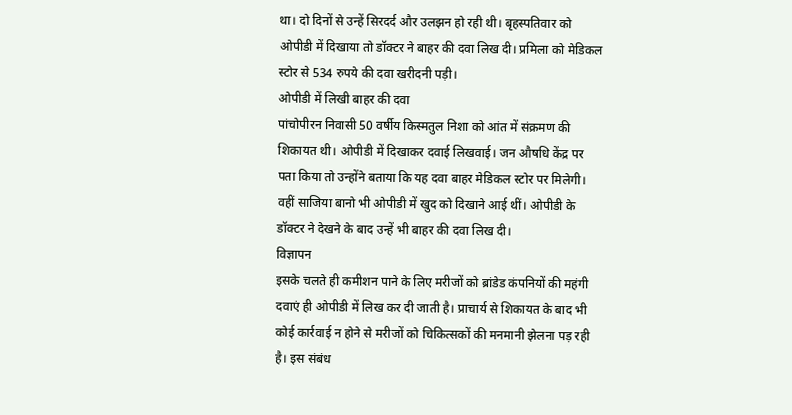था। दो दिनों से उन्हें सिरदर्द और उलझन हो रही थी। बृहस्पतिवार को ओपीडी में दिखाया तो डॉक्टर ने बाहर की दवा लिख दी। प्रमिला को मेडिकल स्टोर से 534 रुपये की दवा खरीदनी पड़ी।
ओपीडी में लिखी बाहर की दवा
पांचोपीरन निवासी 50 वर्षीय किस्मतुल निशा को आंत में संक्रमण की शिकायत थी। ओपीडी में दिखाकर दवाई लिखवाई। जन औषधि केंद्र पर पता किया तो उन्होंने बताया कि यह दवा बाहर मेडिकल स्टोर पर मिलेगी। वहीं साजिया बानो भी ओपीडी में खुद को दिखाने आई थीं। ओपीडी के डॉक्टर ने देखने के बाद उन्हें भी बाहर की दवा लिख दी।
विज्ञापन
इसके चलते ही कमीशन पाने के लिए मरीजों को ब्रांडेड कंपनियों की महंगी दवाएं ही ओपीडी में लिख कर दी जाती है। प्राचार्य से शिकायत के बाद भी कोई कार्रवाई न होने से मरीजों को चिकित्सकों की मनमानी झेलना पड़ रही है। इस संबंध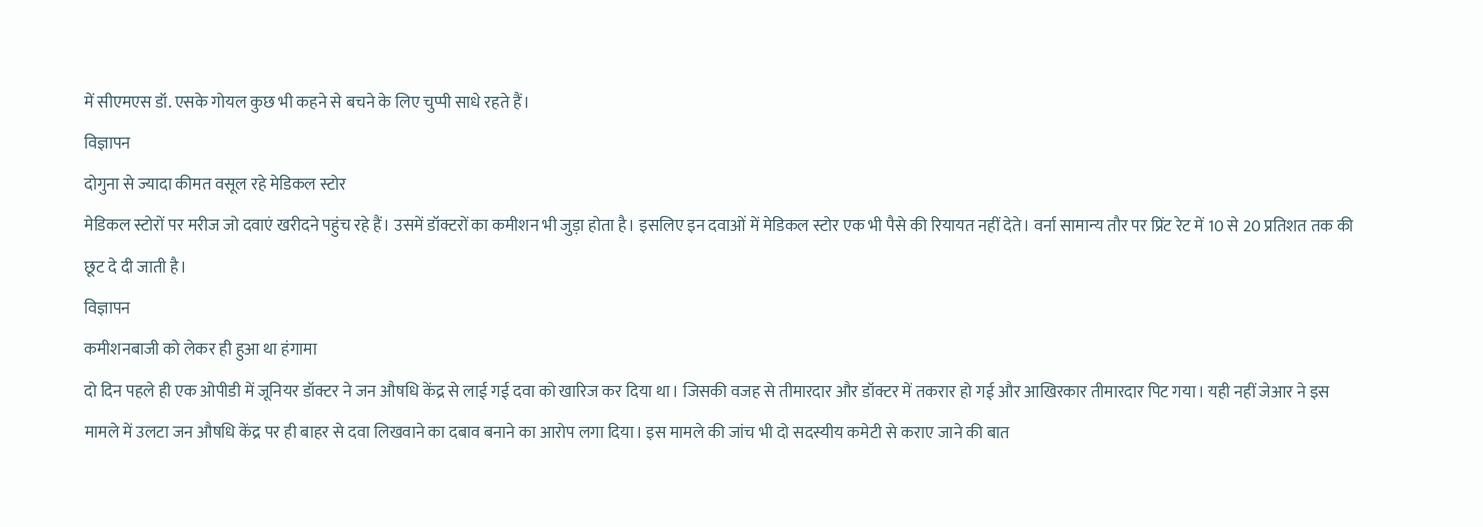में सीएमएस डॉ. एसके गोयल कुछ भी कहने से बचने के लिए चुप्पी साधे रहते हैं।
विज्ञापन
दोगुना से ज्यादा कीमत वसूल रहे मेडिकल स्टोर
मेडिकल स्टोरों पर मरीज जो दवाएं खरीदने पहुंच रहे हैं। उसमें डॉक्टरों का कमीशन भी जुड़ा होता है। इसलिए इन दवाओं में मेडिकल स्टोर एक भी पैसे की रियायत नहीं देते। वर्ना सामान्य तौर पर प्रिंट रेट में 10 से 20 प्रतिशत तक की छूट दे दी जाती है।
विज्ञापन
कमीशनबाजी को लेकर ही हुआ था हंगामा
दो दिन पहले ही एक ओपीडी में जूनियर डॉक्टर ने जन औषधि केंद्र से लाई गई दवा को खारिज कर दिया था। जिसकी वजह से तीमारदार और डॉक्टर में तकरार हो गई और आखिरकार तीमारदार पिट गया। यही नहीं जेआर ने इस मामले में उलटा जन औषधि केंद्र पर ही बाहर से दवा लिखवाने का दबाव बनाने का आरोप लगा दिया। इस मामले की जांच भी दो सदस्यीय कमेटी से कराए जाने की बात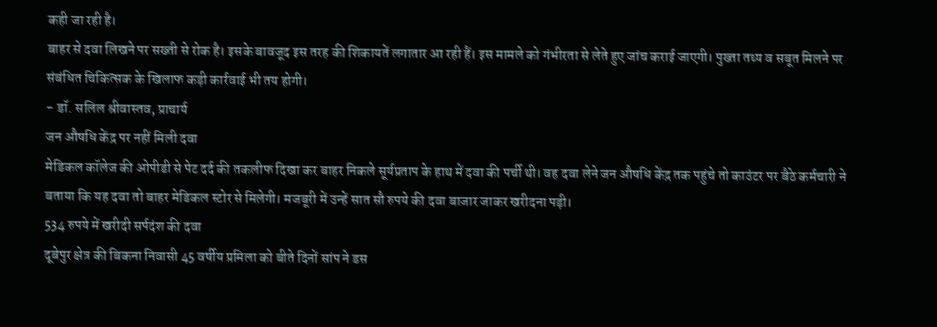कही जा रही है।
बाहर से दवा लिखने पर सख्ती से रोक है। इसके बावजूद इस तरह की शिकायतें लगातार आ रही हैं। इस मामले को गंभीरता से लेते हुए जांच कराई जाएगी। पुख्ता तथ्य व सबूत मिलने पर संबंधित चिकित्सक के खिलाफ कड़ी कार्रवाई भी तय होगी।
- डॉ. सलिल श्रीवास्तव, प्राचार्य
जन औषधि केंद्र पर नहीं मिली दवा
मेडिकल कॉलेज की ओपीडी से पेट दर्द की तकलीफ दिखा कर बाहर निकले सूर्यप्रताप के हाथ में दवा की पर्ची थी। वह दवा लेने जन औषधि केंद्र तक पहुंचे तो काउंटर पर बैठे कर्मचारी ने बताया कि यह दवा तो बाहर मेडिकल स्टोर से मिलेगी। मजबूरी में उन्हें सात सौ रुपये की दवा बाजार जाकर खरीदना पड़ी।
534 रुपये में खरीदी सर्पदंश की दवा
दूबेपुर क्षेत्र की बिकना निवासी 45 वर्षीय प्रमिला को बीते दिनों सांप ने डस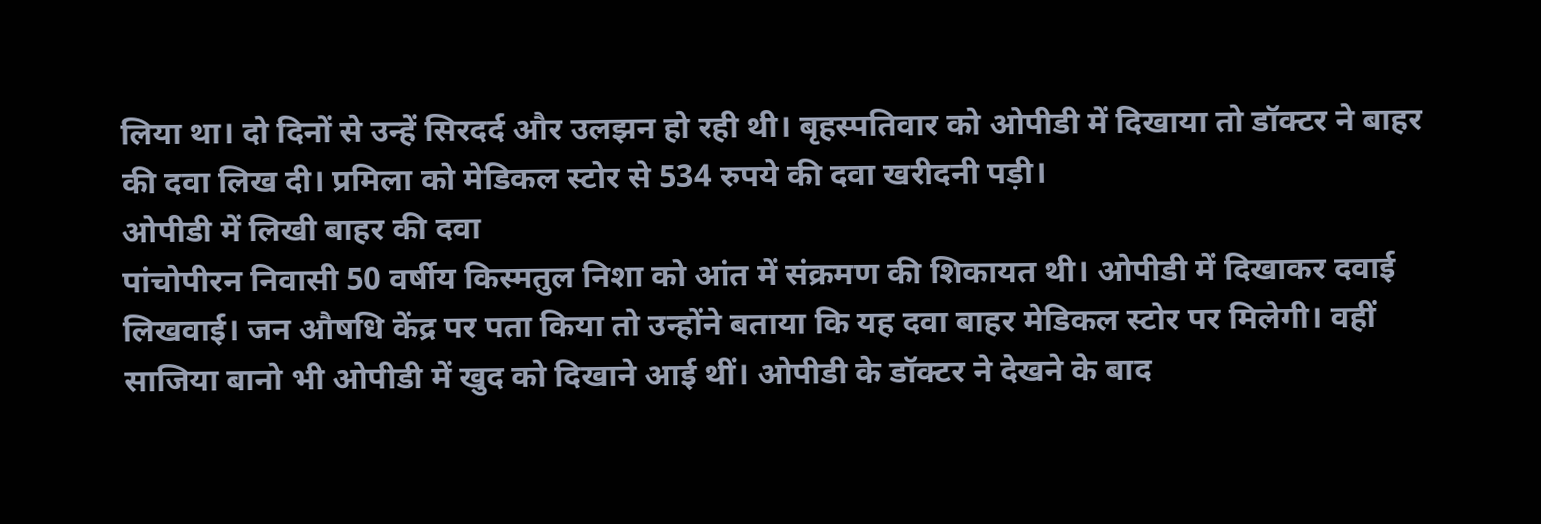लिया था। दो दिनों से उन्हें सिरदर्द और उलझन हो रही थी। बृहस्पतिवार को ओपीडी में दिखाया तो डॉक्टर ने बाहर की दवा लिख दी। प्रमिला को मेडिकल स्टोर से 534 रुपये की दवा खरीदनी पड़ी।
ओपीडी में लिखी बाहर की दवा
पांचोपीरन निवासी 50 वर्षीय किस्मतुल निशा को आंत में संक्रमण की शिकायत थी। ओपीडी में दिखाकर दवाई लिखवाई। जन औषधि केंद्र पर पता किया तो उन्होंने बताया कि यह दवा बाहर मेडिकल स्टोर पर मिलेगी। वहीं साजिया बानो भी ओपीडी में खुद को दिखाने आई थीं। ओपीडी के डॉक्टर ने देखने के बाद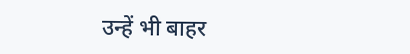उन्हें भी बाहर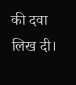की दवा लिख दी।